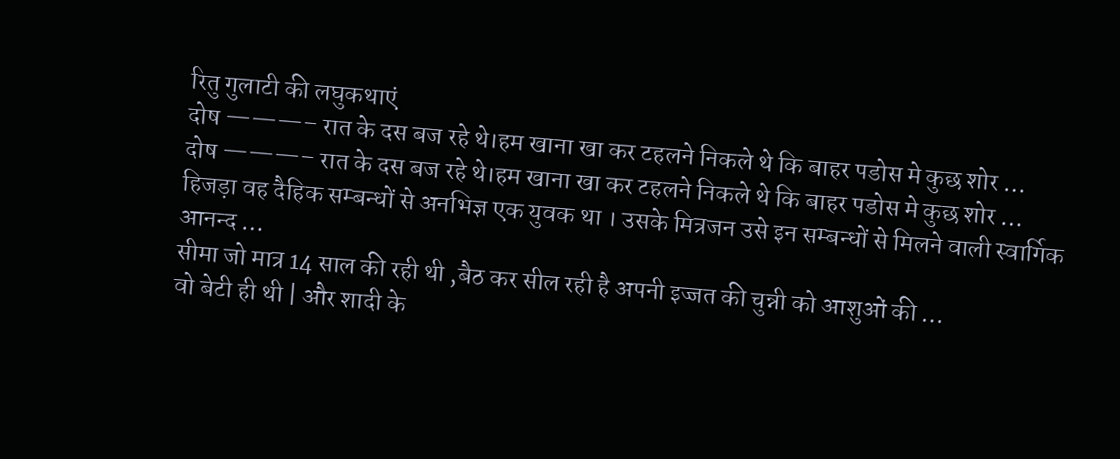रितु गुलाटी की लघुकथाएं
दोष ———– रात के दस बज रहे थे।हम खाना खा कर टहलने निकले थे कि बाहर पडोस मे कुछ शोर …
दोष ———– रात के दस बज रहे थे।हम खाना खा कर टहलने निकले थे कि बाहर पडोस मे कुछ शोर …
हिजड़ा वह दैहिक सम्बन्धों से अनभिज्ञ एक युवक था । उसके मित्रजन उसे इन सम्बन्धों से मिलने वाली स्वार्गिक आनन्द …
सीमा जो मात्र 14 साल की रही थी ,बैठ कर सील रही है अपनी इज्जत की चुन्नी को आशुओं की …
वो बेटी ही थी | और शादी के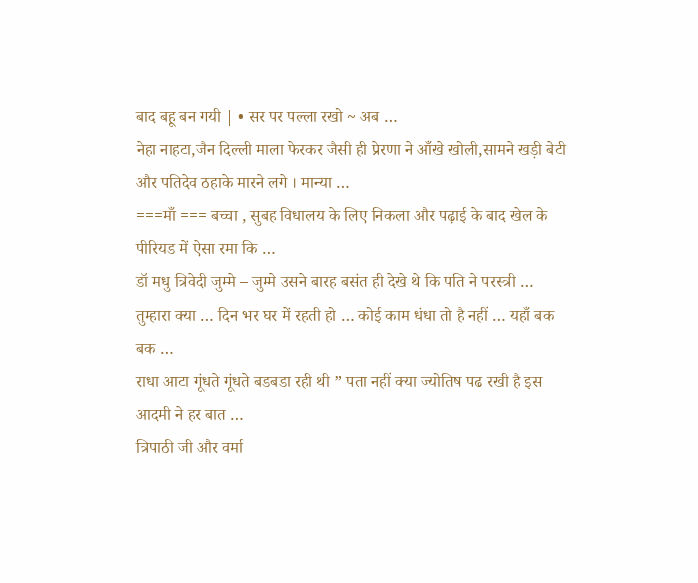बाद बहू बन गयी | • सर पर पल्ला रखो ~ अब …
नेहा नाहटा,जैन दिल्ली माला फेरकर जैसी ही प्रेरणा ने आँखे खोली,सामने खड़ी बेटी और पतिदेव ठहाके मारने लगे । मान्या …
===माँ === बच्चा , सुबह विधालय के लिए निकला और पढ़ाई के बाद खेल के पीरियड में ऐसा रमा कि …
डॉ मधु त्रिवेदी जुम्मे – जुम्मे उसने बारह बसंत ही देखे थे कि पति ने परस्त्री …
तुम्हारा क्या … दिन भर घर में रहती हो … कोई काम धंधा तो है नहीं … यहाँ बक बक …
राधा आटा गूंधते गूंधते बडबडा रही थी ” पता नहीं क्या ज्योतिष पढ रखी है इस आदमी ने हर बात …
त्रिपाठी जी और वर्मा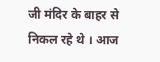जी मंदिर के बाहर से निकल रहे थे । आज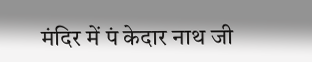मंदिर में पं केदार नाथ जी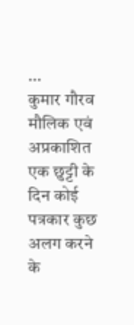…
कुमार गौरव मौलिक एवं अप्रकाशित एक छुट्टी के दिन कोई पत्रकार कुछ अलग करने के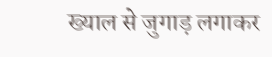ख्याल से जुगाड़ लगाकर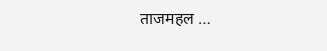ताजमहल …